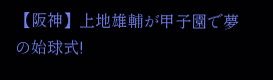【阪神】上地雄輔が甲子園で夢の始球式!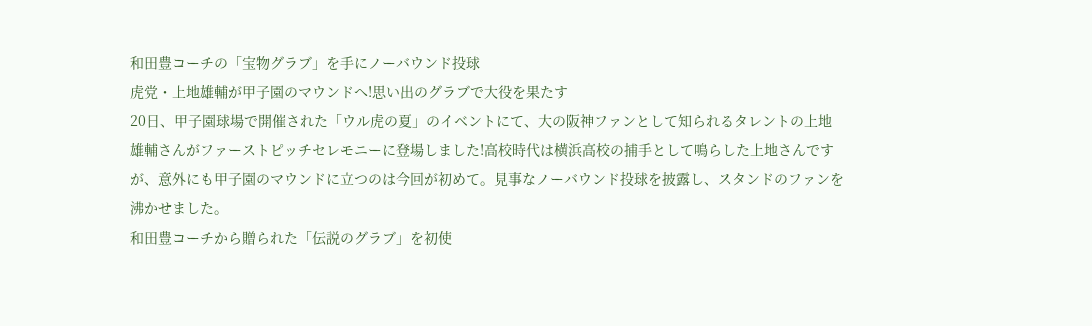和田豊コーチの「宝物グラブ」を手にノーバウンド投球
虎党・上地雄輔が甲子園のマウンドへ!思い出のグラブで大役を果たす
20日、甲子園球場で開催された「ウル虎の夏」のイベントにて、大の阪神ファンとして知られるタレントの上地雄輔さんがファーストピッチセレモニーに登場しました!高校時代は横浜高校の捕手として鳴らした上地さんですが、意外にも甲子園のマウンドに立つのは今回が初めて。見事なノーバウンド投球を披露し、スタンドのファンを沸かせました。
和田豊コーチから贈られた「伝説のグラブ」を初使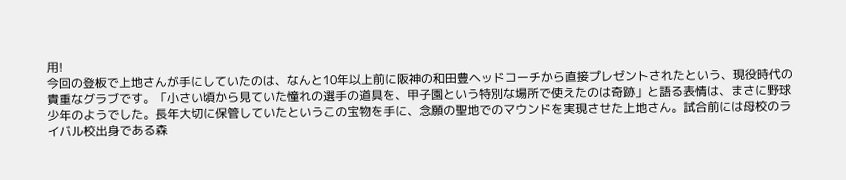用!
今回の登板で上地さんが手にしていたのは、なんと10年以上前に阪神の和田豊ヘッドコーチから直接プレゼントされたという、現役時代の貴重なグラブです。「小さい頃から見ていた憧れの選手の道具を、甲子園という特別な場所で使えたのは奇跡」と語る表情は、まさに野球少年のようでした。長年大切に保管していたというこの宝物を手に、念願の聖地でのマウンドを実現させた上地さん。試合前には母校のライバル校出身である森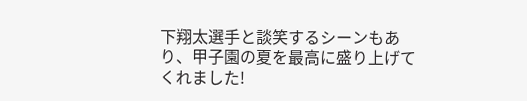下翔太選手と談笑するシーンもあり、甲子園の夏を最高に盛り上げてくれました!